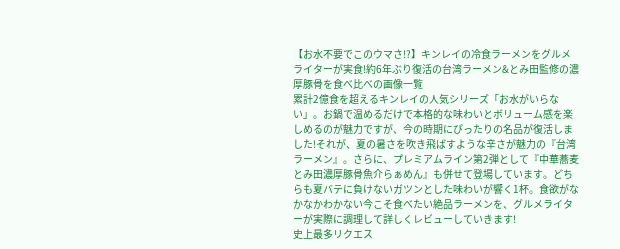【お水不要でこのウマさ!?】キンレイの冷食ラーメンをグルメライターが実食!約6年ぶり復活の台湾ラーメン&とみ田監修の濃厚豚骨を食べ比べの画像一覧
累計2億食を超えるキンレイの人気シリーズ「お水がいらない」。お鍋で温めるだけで本格的な味わいとボリューム感を楽しめるのが魅力ですが、今の時期にぴったりの名品が復活しました!それが、夏の暑さを吹き飛ばすような辛さが魅力の『台湾ラーメン』。さらに、プレミアムライン第2弾として『中華蕎麦 とみ田濃厚豚骨魚介らぁめん』も併せて登場しています。どちらも夏バテに負けないガツンとした味わいが響く1杯。食欲がなかなかわかない今こそ食べたい絶品ラーメンを、グルメライターが実際に調理して詳しくレビューしていきます!
史上最多リクエス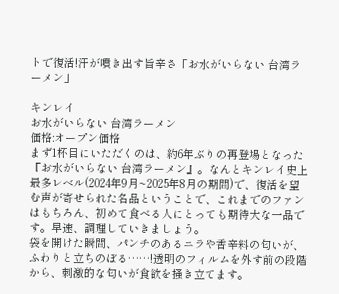トで復活!汗が噴き出す旨辛さ「お水がいらない 台湾ラーメン」

キンレイ
お水がいらない 台湾ラーメン
価格:オープン価格
まず1杯目にいただくのは、約6年ぶりの再登場となった『お水がいらない 台湾ラーメン』。なんとキンレイ史上最多レベル(2024年9月~2025年8月の期間)で、復活を望む声が寄せられた名品ということで、これまでのファンはもちろん、初めて食べる人にとっても期待大な一品です。早速、調理していきましょう。
袋を開けた瞬間、パンチのあるニラや香辛料の匂いが、ふわりと立ちのぼる……!透明のフィルムを外す前の段階から、刺激的な匂いが食欲を掻き立てます。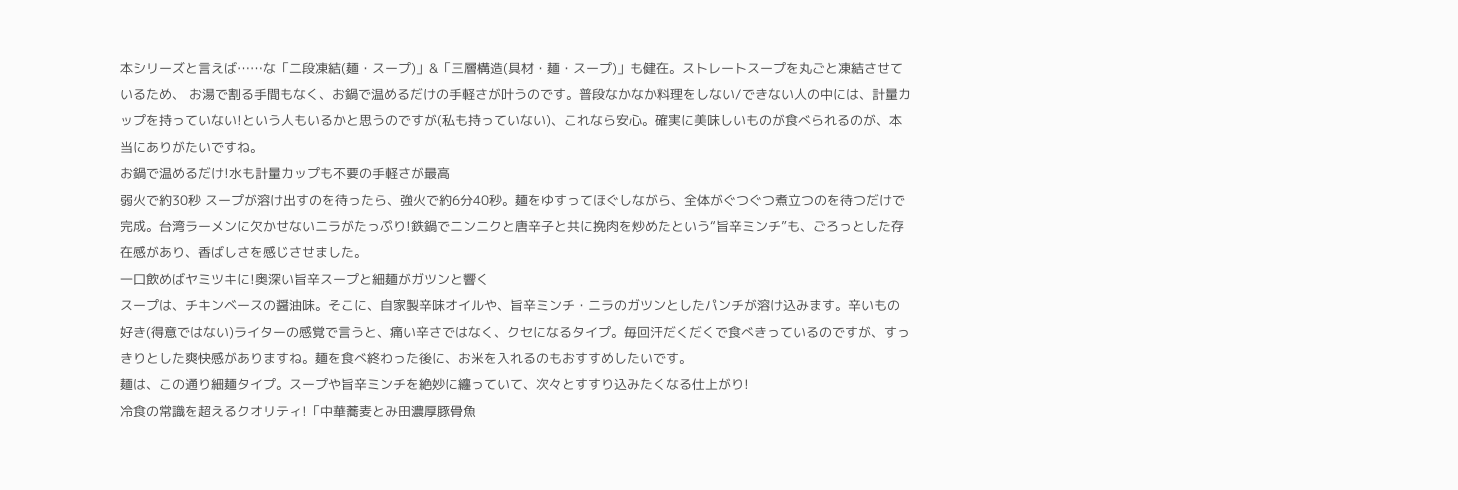本シリーズと言えば……な「二段凍結(麺・スープ)」&「三層構造(具材・麺・スープ)」も健在。ストレートスープを丸ごと凍結させているため、 お湯で割る手間もなく、お鍋で温めるだけの手軽さが叶うのです。普段なかなか料理をしない/できない人の中には、計量カップを持っていない!という人もいるかと思うのですが(私も持っていない)、これなら安心。確実に美味しいものが食べられるのが、本当にありがたいですね。
お鍋で温めるだけ!水も計量カップも不要の手軽さが最高
弱火で約30秒 スープが溶け出すのを待ったら、強火で約6分40秒。麺をゆすってほぐしながら、全体がぐつぐつ煮立つのを待つだけで完成。台湾ラーメンに欠かせないニラがたっぷり!鉄鍋でニンニクと唐辛子と共に挽肉を炒めたという“旨辛ミンチ”も、ごろっとした存在感があり、香ばしさを感じさせました。
一口飲めばヤミツキに!奥深い旨辛スープと細麺がガツンと響く
スープは、チキンベースの醤油味。そこに、自家製辛味オイルや、旨辛ミンチ・ニラのガツンとしたパンチが溶け込みます。辛いもの好き(得意ではない)ライターの感覚で言うと、痛い辛さではなく、クセになるタイプ。毎回汗だくだくで食べきっているのですが、すっきりとした爽快感がありますね。麺を食べ終わった後に、お米を入れるのもおすすめしたいです。
麺は、この通り細麺タイプ。スープや旨辛ミンチを絶妙に纏っていて、次々とすすり込みたくなる仕上がり!
冷食の常識を超えるクオリティ!「中華蕎麦とみ田濃厚豚骨魚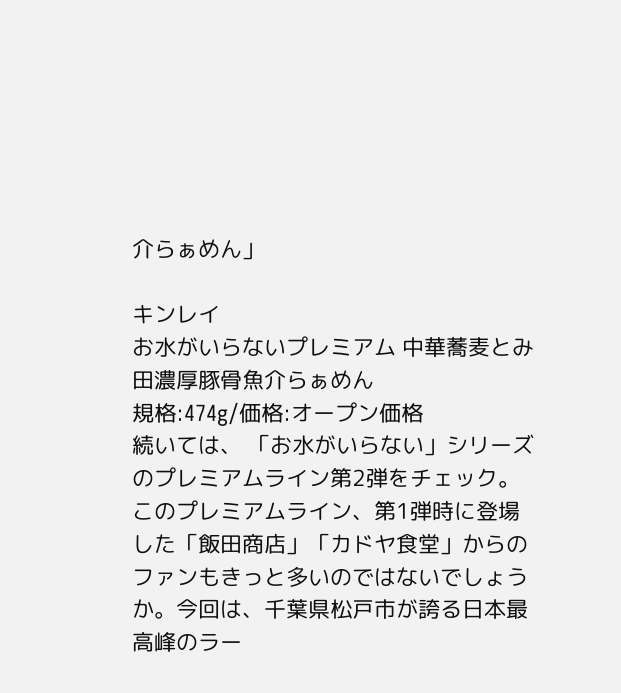介らぁめん」

キンレイ
お水がいらないプレミアム 中華蕎麦とみ田濃厚豚骨魚介らぁめん
規格:474g/価格:オープン価格
続いては、 「お水がいらない」シリーズのプレミアムライン第2弾をチェック。このプレミアムライン、第1弾時に登場した「飯田商店」「カドヤ食堂」からのファンもきっと多いのではないでしょうか。今回は、千葉県松戸市が誇る日本最高峰のラー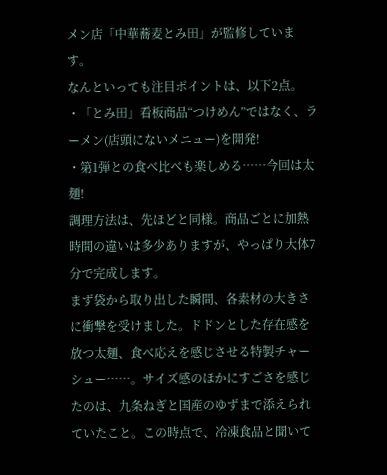メン店「中華蕎麦とみ田」が監修しています。
なんといっても注目ポイントは、以下2点。
・「とみ田」看板商品“つけめん”ではなく、ラーメン(店頭にないメニュー)を開発!
・第1弾との食べ比べも楽しめる……今回は太麺!
調理方法は、先ほどと同様。商品ごとに加熱時間の違いは多少ありますが、やっぱり大体7分で完成します。
まず袋から取り出した瞬間、各素材の大きさに衝撃を受けました。ドドンとした存在感を放つ太麺、食べ応えを感じさせる特製チャーシュー……。サイズ感のほかにすごさを感じたのは、九条ねぎと国産のゆずまで添えられていたこと。この時点で、冷凍食品と聞いて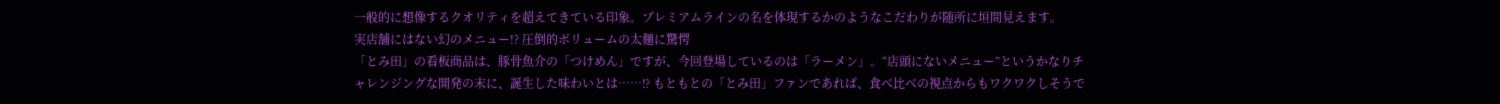一般的に想像するクオリティを超えてきている印象。プレミアムラインの名を体現するかのようなこだわりが随所に垣間見えます。
実店舗にはない幻のメニュー!? 圧倒的ボリュームの太麺に驚愕
「とみ田」の看板商品は、豚骨魚介の「つけめん」ですが、今回登場しているのは「ラーメン」。“店頭にないメニュー”というかなりチャレンジングな開発の末に、誕生した味わいとは……⁉ もともとの「とみ田」ファンであれば、食べ比べの視点からもワクワクしそうで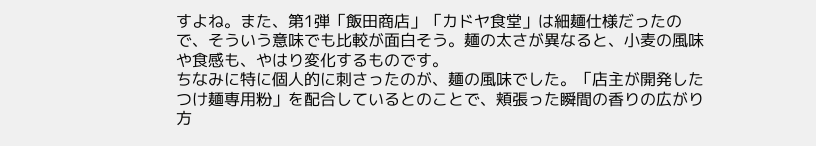すよね。また、第1弾「飯田商店」「カドヤ食堂」は細麺仕様だったので、そういう意味でも比較が面白そう。麺の太さが異なると、小麦の風味や食感も、やはり変化するものです。
ちなみに特に個人的に刺さったのが、麺の風味でした。「店主が開発したつけ麺専用粉」を配合しているとのことで、頬張った瞬間の香りの広がり方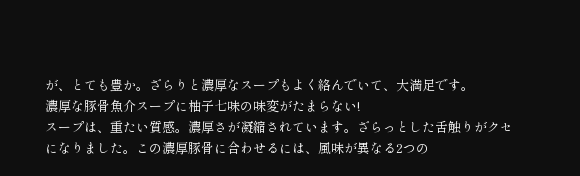が、とても豊か。ざらりと濃厚なスープもよく絡んでいて、大満足です。
濃厚な豚骨魚介スープに柚子七味の味変がたまらない!
スープは、重たい質感。濃厚さが凝縮されています。ざらっとした舌触りがクセになりました。この濃厚豚骨に合わせるには、風味が異なる2つの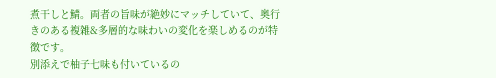煮干しと鯖。両者の旨味が絶妙にマッチしていて、奥行きのある複雑&多層的な味わいの変化を楽しめるのが特徴です。
別添えで柚子七味も付いているの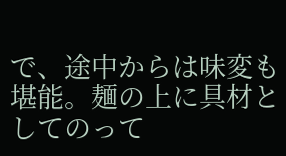で、途中からは味変も堪能。麺の上に具材としてのって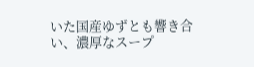いた国産ゆずとも響き合い、濃厚なスープ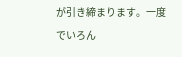が引き締まります。一度でいろん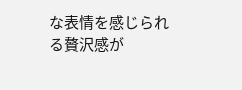な表情を感じられる贅沢感が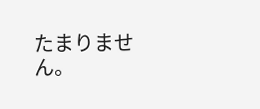たまりません。